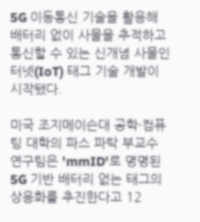5G 이동통신 기술을 활용해 배터리 없이 사물을 추적하고 통신할 수 있는 신개념 사물인터넷(IoT) 태그 기술 개발이 시작됐다.

미국 조지메이슨대 공학·컴퓨팅 대학의 파스 파탁 부교수 연구팀은 'mmID'로 명명된 5G 기반 배터리 없는 태그의 상용화를 추진한다고 12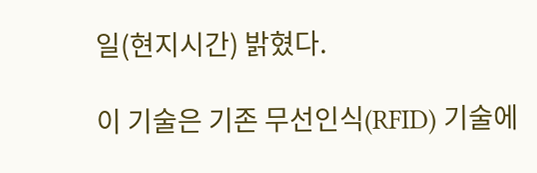일(현지시간) 밝혔다.

이 기술은 기존 무선인식(RFID) 기술에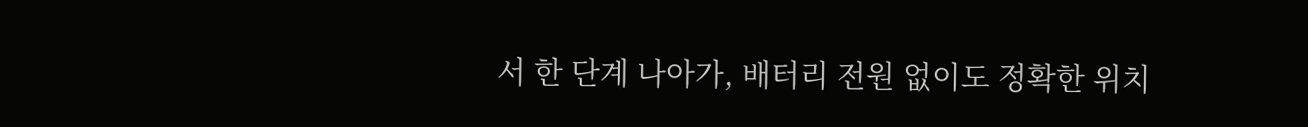서 한 단계 나아가, 배터리 전원 없이도 정확한 위치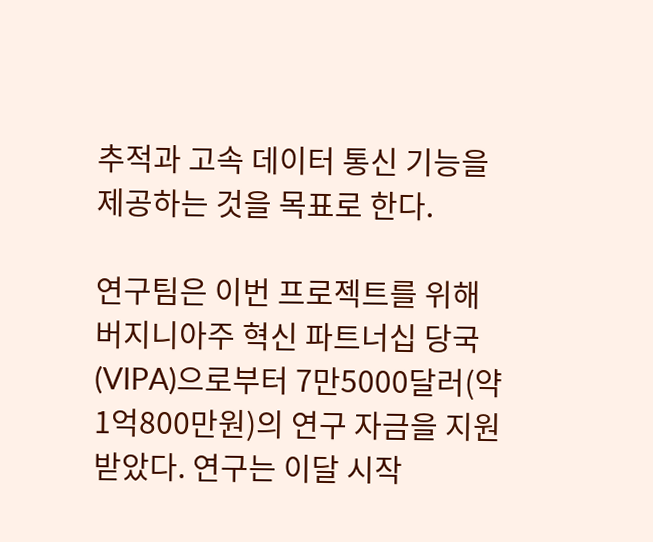추적과 고속 데이터 통신 기능을 제공하는 것을 목표로 한다.

연구팀은 이번 프로젝트를 위해 버지니아주 혁신 파트너십 당국(VIPA)으로부터 7만5000달러(약 1억800만원)의 연구 자금을 지원받았다. 연구는 이달 시작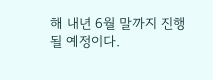해 내년 6월 말까지 진행될 예정이다.